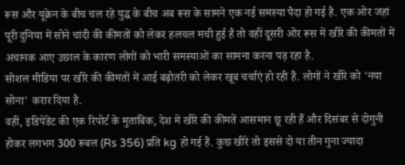रूस और यूक्रेन के बीच चल रहे युद्ध के बीच अब रूस के सामने एक नई समस्या पैदा हो गई है. एक ओर जहां पूरी दुनिया में सोने चांदी की कीमतों को लेकर हलचल मची हुई है तो वहीं दूसरी ओर रूस में खीरे की कीमतों में अचानक आए उछाल के कारण लोगों को भारी समस्याओं का सामना करना पड़ रहा है.
सोशल मीडिया पर खीरे की कीमतों में आई बढ़ोतरी को लेकर खूब चर्चाएं हो रही हैं. लोगों ने खीरे को 'नया सोना' करार दिया है.
वहीं, इडिपेंडेंट की एक रिपोर्ट के मुताबिक, देश में खीरे की कीमतें आसमान छू रही हैं और दिसंबर से दोगुनी होकर लगभग 300 रूबल (Rs 356) प्रति kg हो गई हैं. कुछ खीरे तो इससे दो या तीन गुना ज्यादा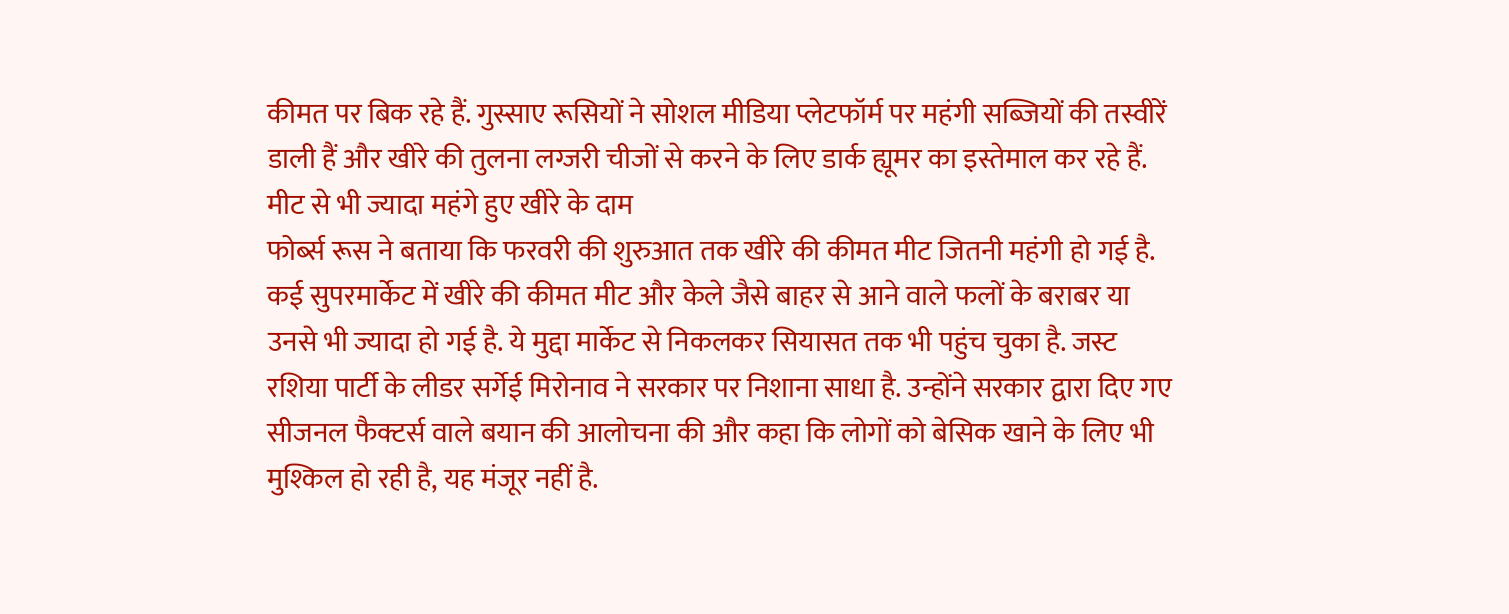कीमत पर बिक रहे हैं. गुस्साए रूसियों ने सोशल मीडिया प्लेटफॉर्म पर महंगी सब्जियों की तस्वीरें डाली हैं और खीरे की तुलना लग्जरी चीजों से करने के लिए डार्क ह्यूमर का इस्तेमाल कर रहे हैं.
मीट से भी ज्यादा महंगे हुए खीरे के दाम
फोर्ब्स रूस ने बताया कि फरवरी की शुरुआत तक खीरे की कीमत मीट जितनी महंगी हो गई है. कई सुपरमार्केट में खीरे की कीमत मीट और केले जैसे बाहर से आने वाले फलों के बराबर या उनसे भी ज्यादा हो गई है. ये मुद्दा मार्केट से निकलकर सियासत तक भी पहुंच चुका है. जस्ट रशिया पार्टी के लीडर सर्गेई मिरोनाव ने सरकार पर निशाना साधा है. उन्होंने सरकार द्वारा दिए गए सीजनल फैक्टर्स वाले बयान की आलोचना की और कहा कि लोगों को बेसिक खाने के लिए भी मुश्किल हो रही है, यह मंजूर नहीं है.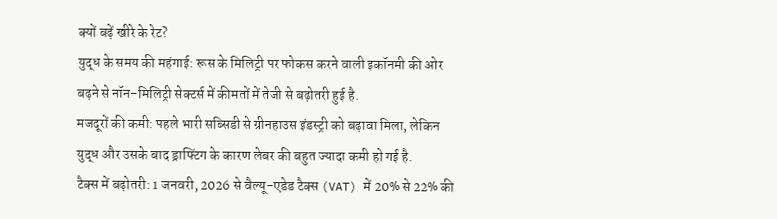क्यों बढ़ें खीरे के रेट?
युद्ध के समय की महंगाई: रूस के मिलिट्री पर फोकस करने वाली इकॉनमी की ओर बढ़ने से नॉन-मिलिट्री सेक्टर्स में कीमतों में तेजी से बढ़ोतरी हुई है.
मजदूरों की कमी: पहले भारी सब्सिडी से ग्रीनहाउस इंडस्ट्री को बढ़ावा मिला, लेकिन युद्ध और उसके बाद ड्राफ्टिंग के कारण लेबर की बहुत ज्यादा कमी हो गई है.
टैक्स में बढ़ोतरी: 1 जनवरी, 2026 से वैल्यू-एडेड टैक्स (VAT) में 20% से 22% की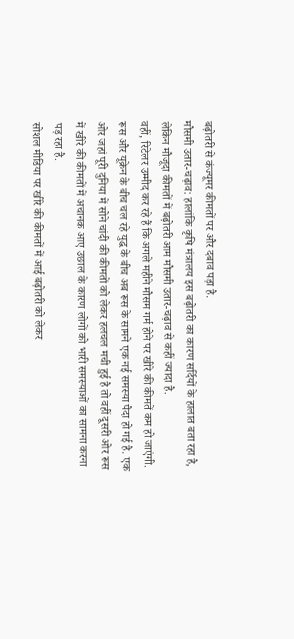बढ़ोतरी से कंज्यूमर कीमतों पर और दबाव पड़ा है.
मौसमी उतार-चढ़ाव: हालांकि कृषि मंत्रालय इस बढ़ोतरी का कारण सर्दियों के हालात बता रहा है, लेकिन मौजूदा कीमतों में बढ़ोतरी आम मौसमी उतार-चढ़ाव से कहीं ज्यादा है.
वहीं, रिटेलर उम्मीद कर रहे हैं कि अगले महीने मौसम गर्म होने पर खीरे की कीमतें कम हो जाएंगी.
रूस और यूक्रेन के बीच चल रहे युद्ध के बीच अब रूस के सामने एक नई समस्या पैदा हो गई है. एक ओर जहां पूरी दुनिया में सोने चांदी की कीमतों को लेकर हलचल मची हुई है तो वहीं दूसरी ओर रूस में खीरे की कीमतों में अचानक आए उछाल के कारण लोगों को भारी समस्याओं का सामना करना पड़ रहा है.
सोशल मीडिया पर खीरे की कीमतों में आई बढ़ोतरी को लेकर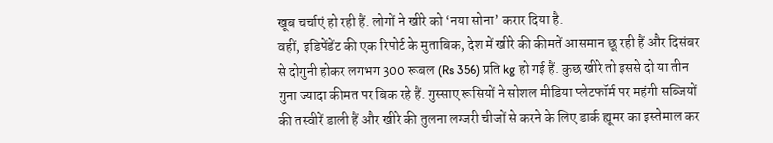खूब चर्चाएं हो रही हैं. लोगों ने खीरे को ‘नया सोना’ करार दिया है.
वहीं, इडिपेंडेंट की एक रिपोर्ट के मुताबिक, देश में खीरे की कीमतें आसमान छू रही हैं और दिसंबर से दोगुनी होकर लगभग 300 रूबल (Rs 356) प्रति kg हो गई हैं. कुछ खीरे तो इससे दो या तीन गुना ज्यादा कीमत पर बिक रहे हैं. गुस्साए रूसियों ने सोशल मीडिया प्लेटफॉर्म पर महंगी सब्जियों की तस्वीरें डाली हैं और खीरे की तुलना लग्जरी चीजों से करने के लिए डार्क ह्यूमर का इस्तेमाल कर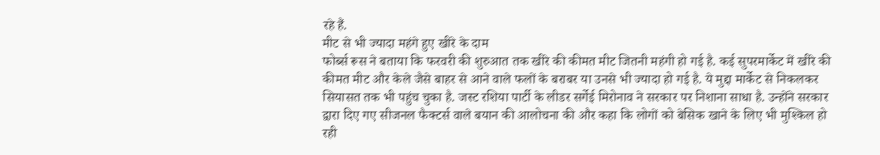रहे हैं.
मीट से भी ज्यादा महंगे हुए खीरे के दाम
फोर्ब्स रूस ने बताया कि फरवरी की शुरुआत तक खीरे की कीमत मीट जितनी महंगी हो गई है. कई सुपरमार्केट में खीरे की कीमत मीट और केले जैसे बाहर से आने वाले फलों के बराबर या उनसे भी ज्यादा हो गई है. ये मुद्दा मार्केट से निकलकर सियासत तक भी पहुंच चुका है. जस्ट रशिया पार्टी के लीडर सर्गेई मिरोनाव ने सरकार पर निशाना साधा है. उन्होंने सरकार द्वारा दिए गए सीजनल फैक्टर्स वाले बयान की आलोचना की और कहा कि लोगों को बेसिक खाने के लिए भी मुश्किल हो रही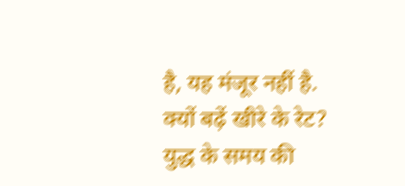है, यह मंजूर नहीं है.
क्यों बढ़ें खीरे के रेट?
युद्ध के समय की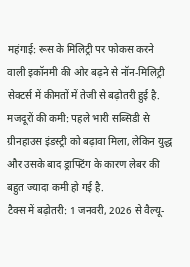महंगाई: रूस के मिलिट्री पर फोकस करने वाली इकॉनमी की ओर बढ़ने से नॉन-मिलिट्री सेक्टर्स में कीमतों में तेजी से बढ़ोतरी हुई है.
मजदूरों की कमी: पहले भारी सब्सिडी से ग्रीनहाउस इंडस्ट्री को बढ़ावा मिला, लेकिन युद्ध और उसके बाद ड्राफ्टिंग के कारण लेबर की बहुत ज्यादा कमी हो गई है.
टैक्स में बढ़ोतरी: 1 जनवरी, 2026 से वैल्यू-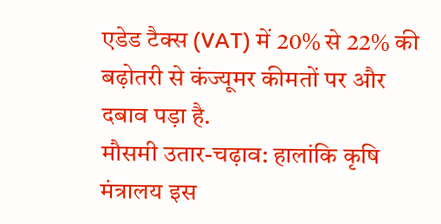एडेड टैक्स (VAT) में 20% से 22% की बढ़ोतरी से कंज्यूमर कीमतों पर और दबाव पड़ा है.
मौसमी उतार-चढ़ाव: हालांकि कृषि मंत्रालय इस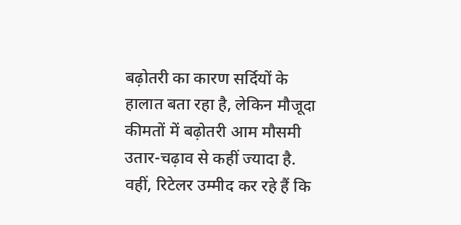बढ़ोतरी का कारण सर्दियों के हालात बता रहा है, लेकिन मौजूदा कीमतों में बढ़ोतरी आम मौसमी उतार-चढ़ाव से कहीं ज्यादा है.
वहीं, रिटेलर उम्मीद कर रहे हैं कि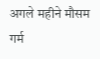अगले महीने मौसम गर्म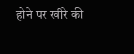होने पर खीरे की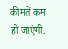कीमतें कम हो जाएंगी.